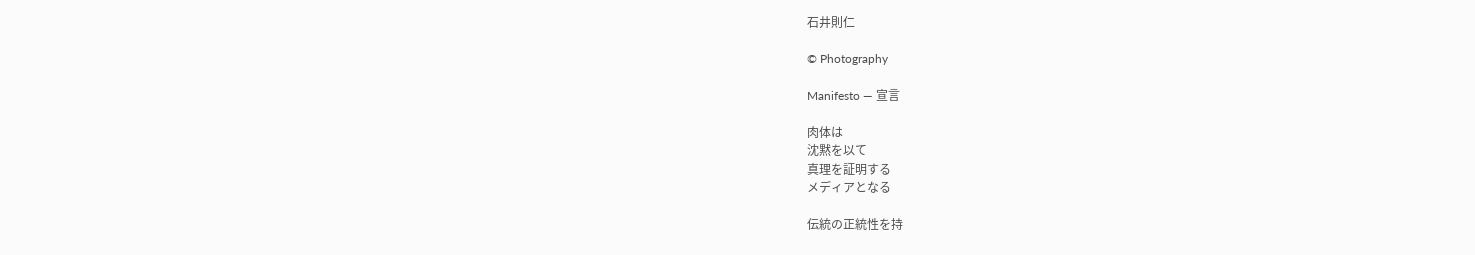石井則仁

© Photography

Manifesto — 宣言

肉体は
沈黙を以て
真理を証明する
メディアとなる

伝統の正統性を持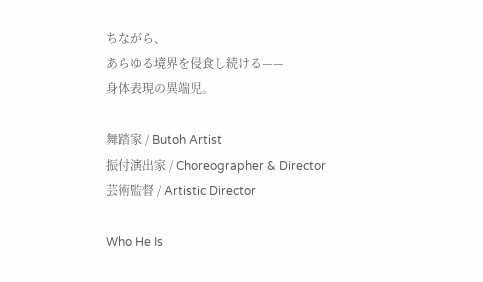ちながら、
あらゆる境界を侵食し続ける——
身体表現の異端児。

舞踏家 / Butoh Artist
振付演出家 / Choreographer & Director
芸術監督 / Artistic Director

Who He Is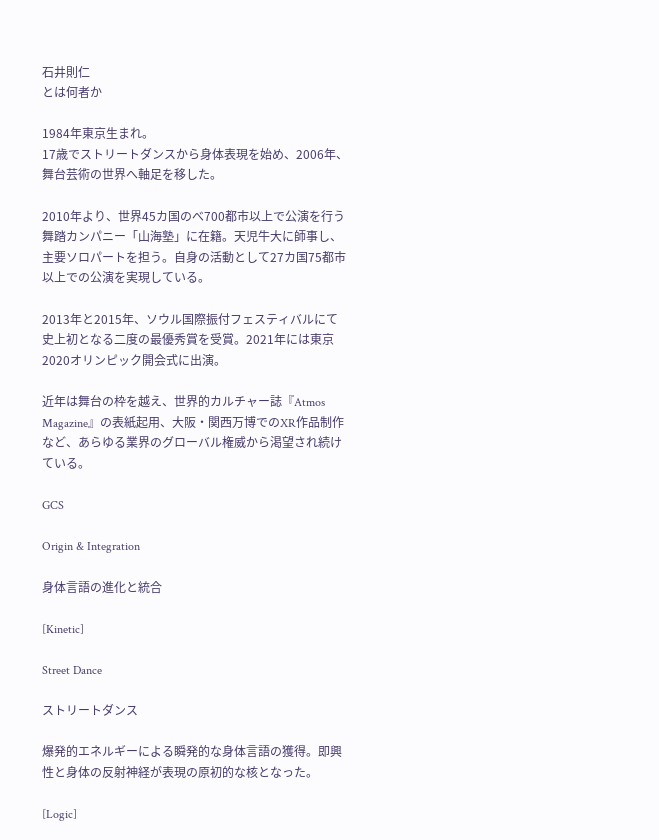石井則仁
とは何者か

1984年東京生まれ。
17歳でストリートダンスから身体表現を始め、2006年、舞台芸術の世界へ軸足を移した。

2010年より、世界45カ国のべ700都市以上で公演を行う舞踏カンパニー「山海塾」に在籍。天児牛大に師事し、主要ソロパートを担う。自身の活動として27カ国75都市以上での公演を実現している。

2013年と2015年、ソウル国際振付フェスティバルにて史上初となる二度の最優秀賞を受賞。2021年には東京2020オリンピック開会式に出演。

近年は舞台の枠を越え、世界的カルチャー誌『Atmos Magazine』の表紙起用、大阪・関西万博でのXR作品制作など、あらゆる業界のグローバル権威から渇望され続けている。

GCS

Origin & Integration

身体言語の進化と統合

[Kinetic]

Street Dance

ストリートダンス

爆発的エネルギーによる瞬発的な身体言語の獲得。即興性と身体の反射神経が表現の原初的な核となった。

[Logic]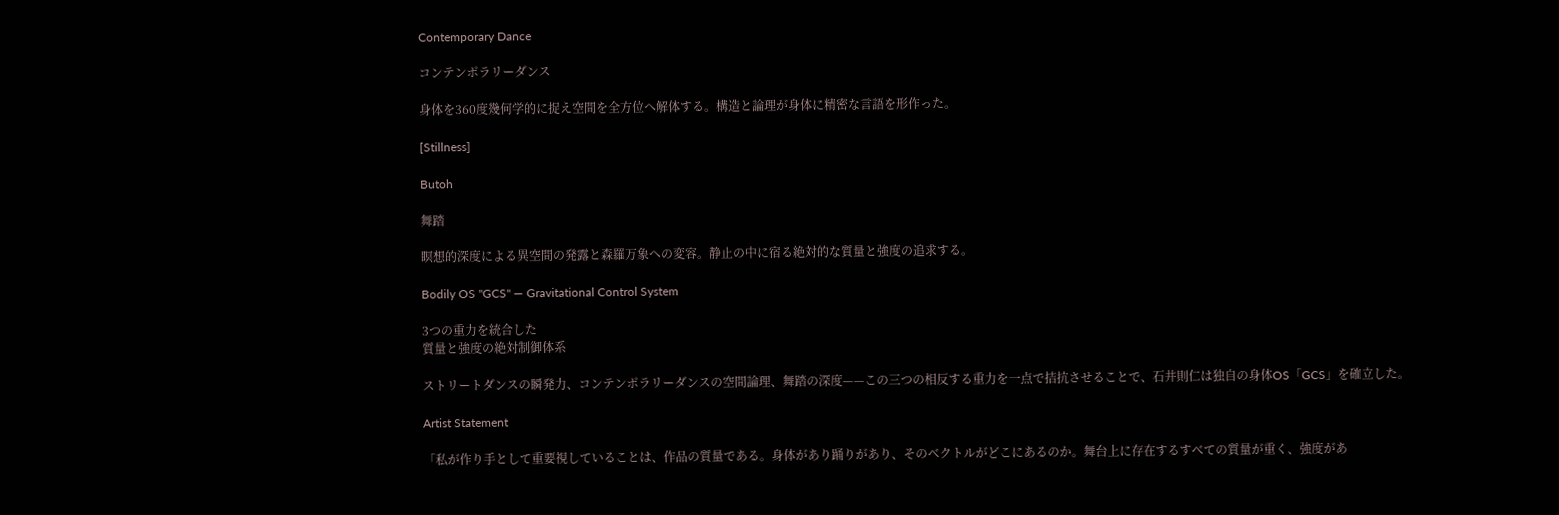Contemporary Dance

コンテンポラリーダンス

身体を360度幾何学的に捉え空間を全方位へ解体する。構造と論理が身体に精密な言語を形作った。

[Stillness]

Butoh

舞踏

瞑想的深度による異空間の発露と森羅万象への変容。静止の中に宿る絶対的な質量と強度の追求する。

Bodily OS "GCS" — Gravitational Control System

3つの重力を統合した
質量と強度の絶対制御体系

ストリートダンスの瞬発力、コンテンポラリーダンスの空間論理、舞踏の深度——この三つの相反する重力を一点で拮抗させることで、石井則仁は独自の身体OS「GCS」を確立した。

Artist Statement

「私が作り手として重要視していることは、作品の質量である。身体があり踊りがあり、そのベクトルがどこにあるのか。舞台上に存在するすべての質量が重く、強度があ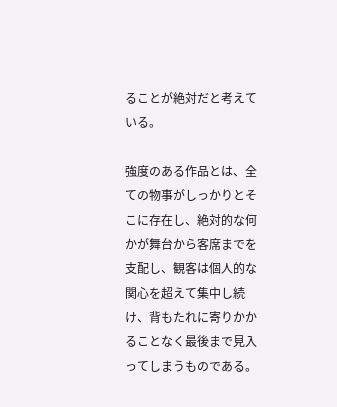ることが絶対だと考えている。

強度のある作品とは、全ての物事がしっかりとそこに存在し、絶対的な何かが舞台から客席までを支配し、観客は個人的な関心を超えて集中し続け、背もたれに寄りかかることなく最後まで見入ってしまうものである。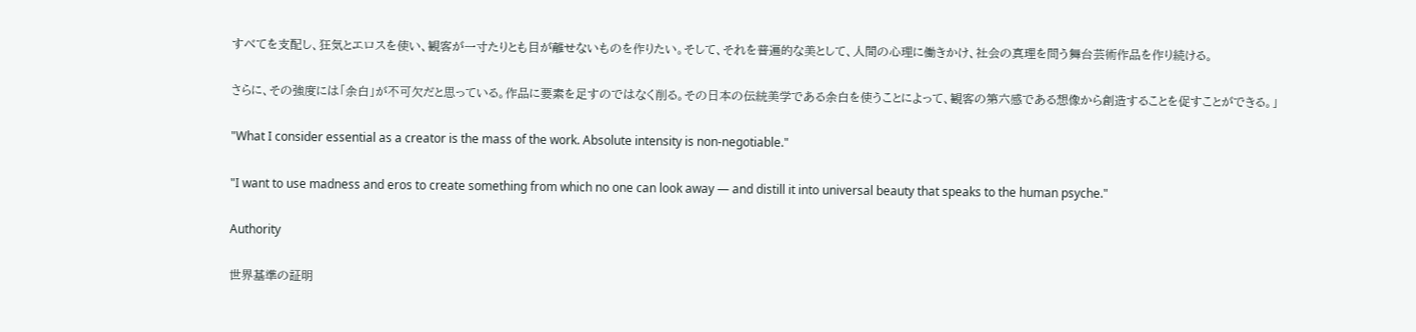すべてを支配し、狂気とエロスを使い、観客が一寸たりとも目が離せないものを作りたい。そして、それを普遍的な美として、人間の心理に働きかけ、社会の真理を問う舞台芸術作品を作り続ける。

さらに、その強度には「余白」が不可欠だと思っている。作品に要素を足すのではなく削る。その日本の伝統美学である余白を使うことによって、観客の第六感である想像から創造することを促すことができる。」

"What I consider essential as a creator is the mass of the work. Absolute intensity is non-negotiable."

"I want to use madness and eros to create something from which no one can look away — and distill it into universal beauty that speaks to the human psyche."

Authority

世界基準の証明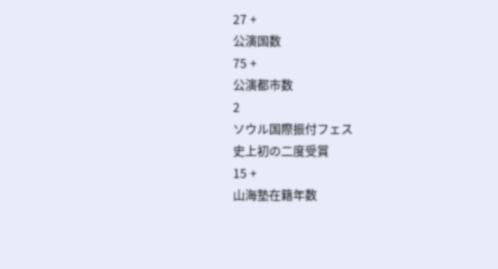27 +
公演国数
75 +
公演都市数
2
ソウル国際振付フェス
史上初の二度受賞
15 +
山海塾在籍年数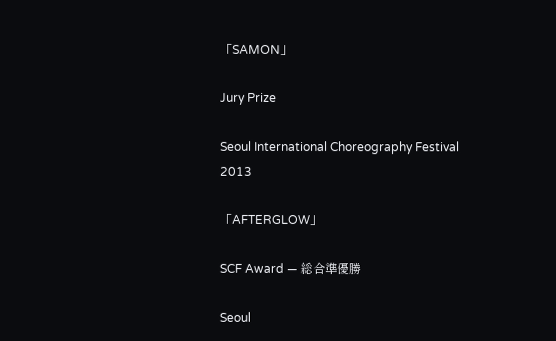「SAMON」

Jury Prize

Seoul International Choreography Festival 2013

「AFTERGLOW」

SCF Award — 総合準優勝

Seoul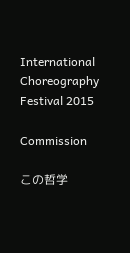International Choreography Festival 2015

Commission

この哲学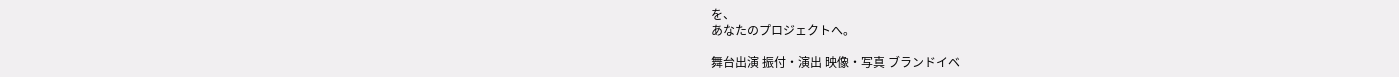を、
あなたのプロジェクトへ。

舞台出演 振付・演出 映像・写真 ブランドイベ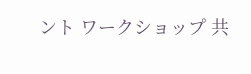ント ワークショップ 共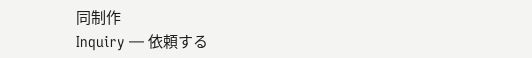同制作
Inquiry — 依頼する